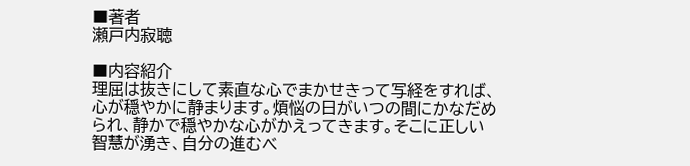■著者
瀬戸内寂聴

■内容紹介
理屈は抜きにして素直な心でまかせきって写経をすれば、心が穏やかに静まります。煩悩の日がいつの間にかなだめられ、静かで穏やかな心がかえってきます。そこに正しい智慧が湧き、自分の進むべ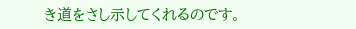き道をさし示してくれるのです。